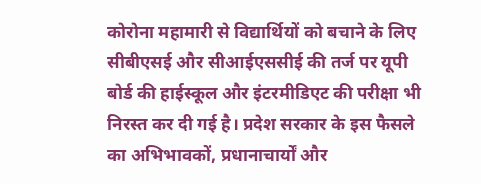कोरोना महामारी से विद्यार्थियों को बचाने के लिए सीबीएसई और सीआईएससीई की तर्ज पर यूपी बोर्ड की हाईस्कूल और इंटरमीडिएट की परीक्षा भी निरस्त कर दी गई है। प्रदेश सरकार के इस फैसले का अभिभावकों, प्रधानाचार्यों और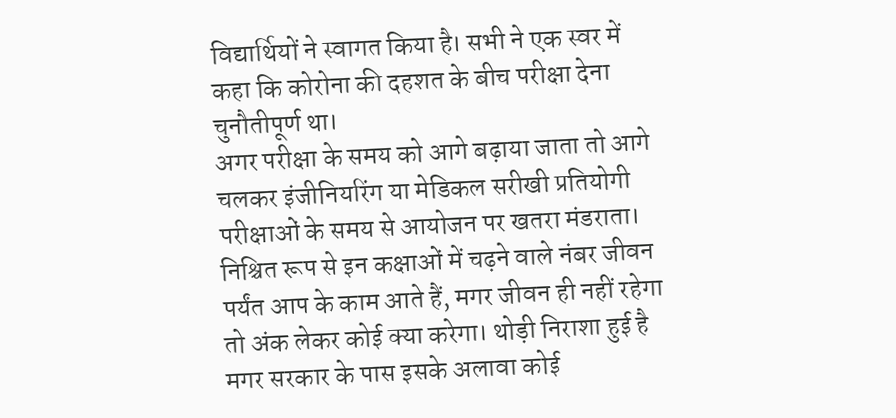विद्यार्थियों ने स्वागत किया है। सभी ने एक स्वर में कहा कि कोरोना की दहशत के बीच परीक्षा देना चुनौतीपूर्ण था।
अगर परीक्षा के समय को आगे बढ़ाया जाता तो आगे चलकर इंजीनियरिंग या मेडिकल सरीखी प्रतियोगी परीक्षाओं के समय से आयोजन पर खतरा मंडराता। निश्चित रूप से इन कक्षाओं में चढ़ने वाले नंबर जीवन पर्यंत आप के काम आते हैं, मगर जीवन ही नहीं रहेगा तो अंक लेकर कोई क्या करेगा। थोड़ी निराशा हुई है मगर सरकार के पास इसके अलावा कोई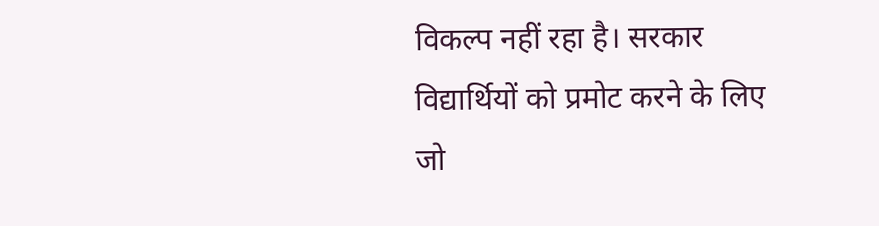विकल्प नहीं रहा है। सरकार विद्यार्थियों को प्रमोट करने के लिए जो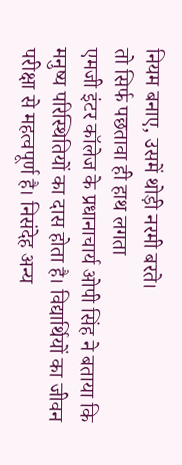नियम बनाए, उसमें थोड़ी नरमी बरते।
तो सिर्फ पछतावा ही हाथ लगता
एमजी इंटर कॉलेज के प्रधानाचार्य ओपी सिंह ने बताया कि मनुष्य परिस्थितियों का दास होता है। विद्यार्थियों का जीवन परीक्षा से महत्वपूर्ण है। निसंदेह अन्य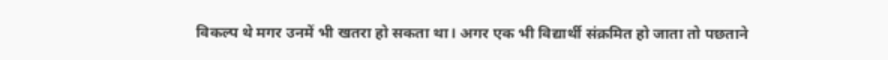विकल्प थे मगर उनमें भी खतरा हो सकता था। अगर एक भी विद्यार्थी संक्रमित हो जाता तो पछताने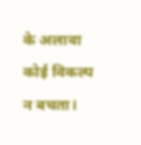के अलावा कोई विकल्प न बचता।